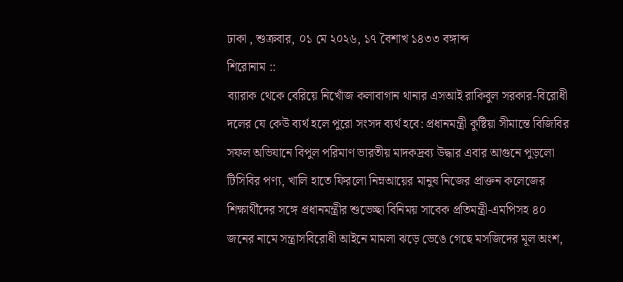ঢাকা , শুক্রবার, ০১ মে ২০২৬, ১৭ বৈশাখ ১৪৩৩ বঙ্গাব্দ
শিরোনাম ::
ব্যারাক থেকে বেরিয়ে নিখোঁজ কলাবাগান থানার এসআই রাকিবুল সরকার-বিরোধী দলের যে কেউ ব্যর্থ হলে পুরো সংসদ ব্যর্থ হবে: প্রধানমন্ত্রী কুষ্টিয়া সীমান্তে বিজিবির সফল অভিযানে বিপুল পরিমাণ ভারতীয় মাদকদ্রব্য উদ্ধার এবার আগুনে পুড়লো টিসিবির পণ্য, খালি হাতে ফিরলো নিম্নআয়ের মানুষ নিজের প্রাক্তন কলেজের শিক্ষার্থীদের সঙ্গে প্রধানমন্ত্রীর শুভেচ্ছা বিনিময় সাবেক প্রতিমন্ত্রী-এমপিসহ ৪০ জনের নামে সন্ত্রাসবিরোধী আইনে মামলা ঝড়ে ভেঙে গেছে মসজিদের মূল অংশ,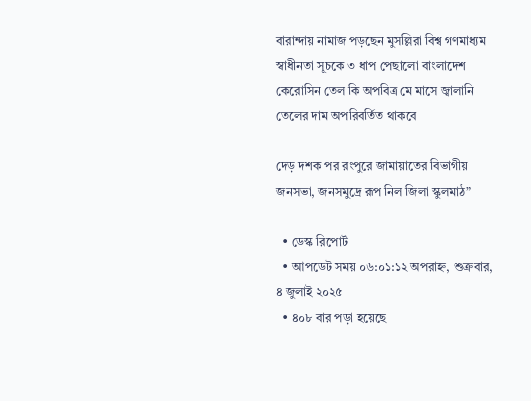বারান্দায় নামাজ পড়ছেন মুসল্লিরা বিশ্ব গণমাধ্যম স্বাধীনতা সূচকে ৩ ধাপ পেছালো বাংলাদেশ কেরোসিন তেল কি অপবিত্র মে মাসে জ্বালানি তেলের দাম অপরিবর্তিত থাকবে

দেড় দশক পর রংপুরে জামায়াতের বিভাগীয় জনসভা, জনসমুদ্রে রূপ নিল জিলা স্কুলমাঠ”

  • ডেস্ক রিপোর্ট
  • আপডেট সময় ০৬:০১:১২ অপরাহ্ন, শুক্রবার, ৪ জুলাই ২০২৫
  • ৪০৮ বার পড়া হয়েছে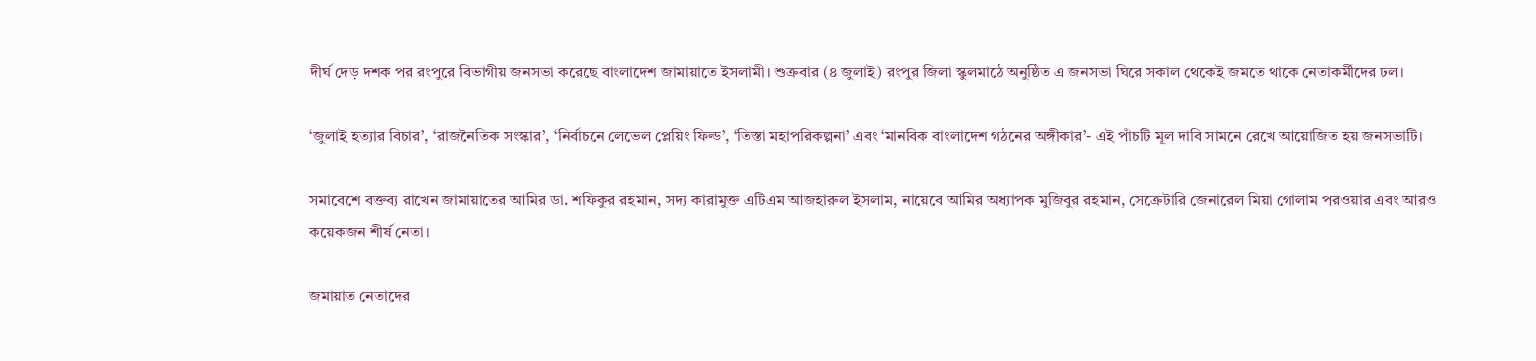দীর্ঘ দেড় দশক পর রংপুরে বিভাগীয় জনসভা করেছে বাংলাদেশ জামায়াতে ইসলামী। শুক্রবার (৪ জুলাই) রংপুর জিলা স্কুলমাঠে অনুষ্ঠিত এ জনসভা ঘিরে সকাল থেকেই জমতে থাকে নেতাকর্মীদের ঢল।

‘জুলাই হত্যার বিচার’, ‘রাজনৈতিক সংস্কার’, ‘নির্বাচনে লেভেল প্লেয়িং ফিল্ড’, ‘তিস্তা মহাপরিকল্পনা’ এবং ‘মানবিক বাংলাদেশ গঠনের অঙ্গীকার’- এই পাঁচটি মূল দাবি সামনে রেখে আয়োজিত হয় জনসভাটি।

সমাবেশে বক্তব্য রাখেন জামায়াতের আমির ডা. শফিকুর রহমান, সদ্য কারামুক্ত এটিএম আজহারুল ইসলাম, নায়েবে আমির অধ্যাপক মুজিবুর রহমান, সেক্রেটারি জেনারেল মিয়া গোলাম পরওয়ার এবং আরও কয়েকজন শীর্ষ নেতা।

জমায়াত নেতাদের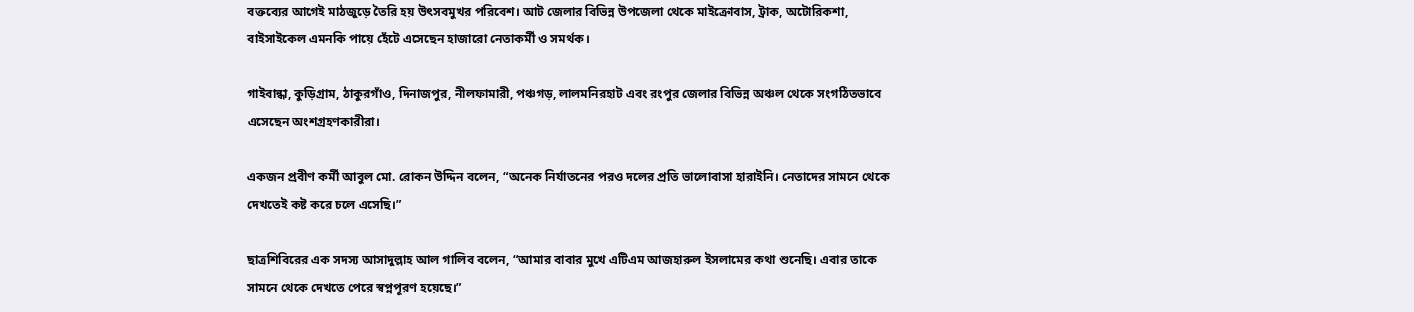বক্তব্যের আগেই মাঠজুড়ে তৈরি হয় উৎসবমুখর পরিবেশ। আট জেলার বিভিন্ন উপজেলা থেকে মাইক্রোবাস, ট্রাক, অটোরিকশা, বাইসাইকেল এমনকি পায়ে হেঁটে এসেছেন হাজারো নেতাকর্মী ও সমর্থক।

গাইবান্ধা, কুড়িগ্রাম, ঠাকুরগাঁও, দিনাজপুর, নীলফামারী, পঞ্চগড়, লালমনিরহাট এবং রংপুর জেলার বিভিন্ন অঞ্চল থেকে সংগঠিতভাবে এসেছেন অংশগ্রহণকারীরা।

একজন প্রবীণ কর্মী আবুল মো. রোকন উদ্দিন বলেন, “অনেক নির্যাতনের পরও দলের প্রতি ভালোবাসা হারাইনি। নেতাদের সামনে থেকে দেখতেই কষ্ট করে চলে এসেছি।”

ছাত্রশিবিরের এক সদস্য আসাদুল্লাহ আল গালিব বলেন, “আমার বাবার মুখে এটিএম আজহারুল ইসলামের কথা শুনেছি। এবার তাকে সামনে থেকে দেখতে পেরে স্বপ্নপূরণ হয়েছে।”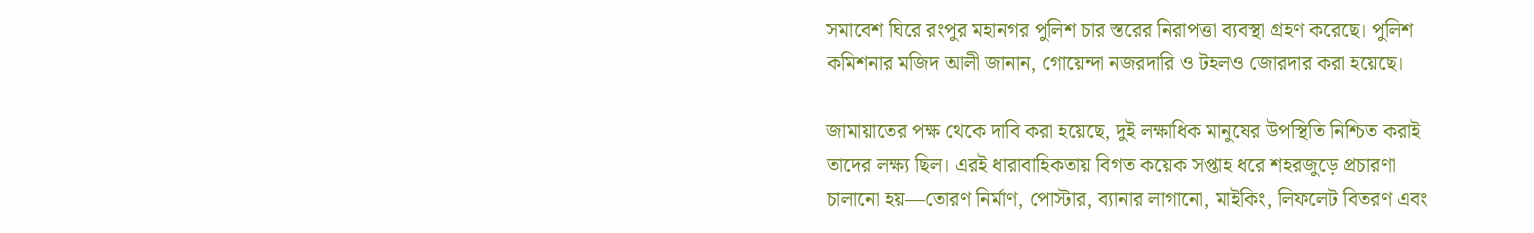সমাবেশ ঘিরে রংপুর মহানগর পুলিশ চার স্তরের নিরাপত্তা ব্যবস্থা গ্রহণ করেছে। পুলিশ কমিশনার মজিদ আলী জানান, গোয়েন্দা নজরদারি ও টহলও জোরদার করা হয়েছে।

জামায়াতের পক্ষ থেকে দাবি করা হয়েছে, দুই লক্ষাধিক মানুষের উপস্থিতি নিশ্চিত করাই তাদের লক্ষ্য ছিল। এরই ধারাবাহিকতায় বিগত কয়েক সপ্তাহ ধরে শহরজুড়ে প্রচারণা চালানো হয়—তোরণ নির্মাণ, পোস্টার, ব্যানার লাগানো, মাইকিং, লিফলেট বিতরণ এবং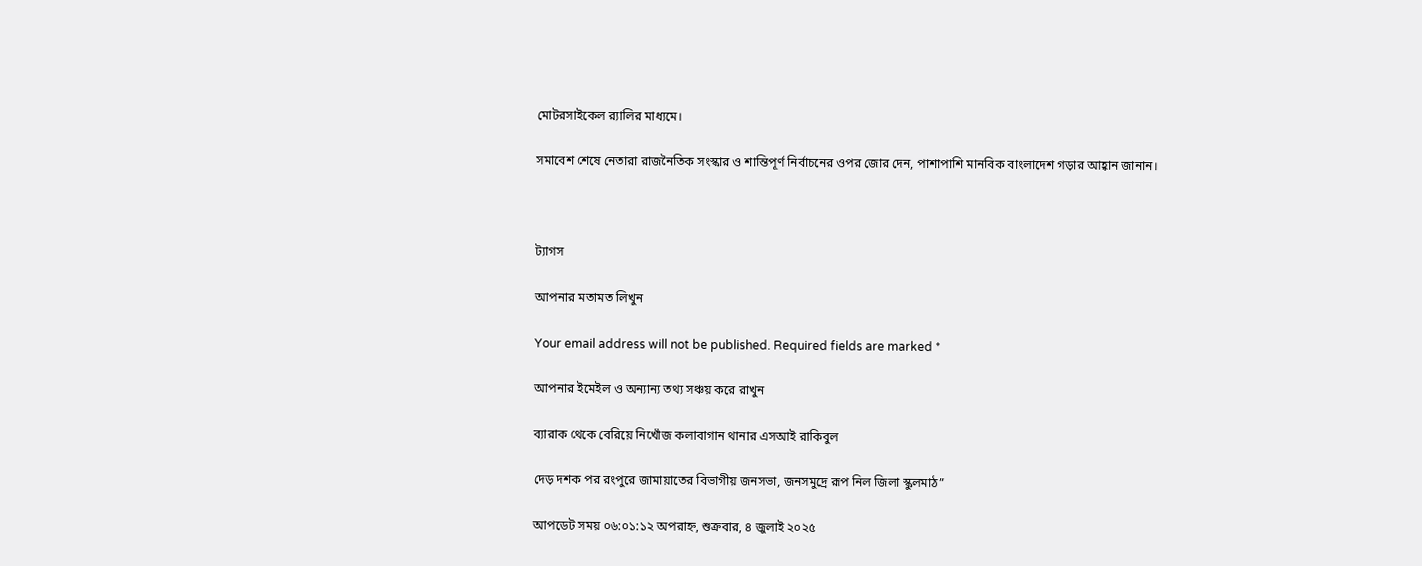মোটরসাইকেল র‍্যালির মাধ্যমে।

সমাবেশ শেষে নেতারা রাজনৈতিক সংস্কার ও শান্তিপূর্ণ নির্বাচনের ওপর জোর দেন, পাশাপাশি মানবিক বাংলাদেশ গড়ার আহ্বান জানান।



ট্যাগস

আপনার মতামত লিখুন

Your email address will not be published. Required fields are marked *

আপনার ইমেইল ও অন্যান্য তথ্য সঞ্চয় করে রাখুন

ব্যারাক থেকে বেরিয়ে নিখোঁজ কলাবাগান থানার এসআই রাকিবুল

দেড় দশক পর রংপুরে জামায়াতের বিভাগীয় জনসভা, জনসমুদ্রে রূপ নিল জিলা স্কুলমাঠ”

আপডেট সময় ০৬:০১:১২ অপরাহ্ন, শুক্রবার, ৪ জুলাই ২০২৫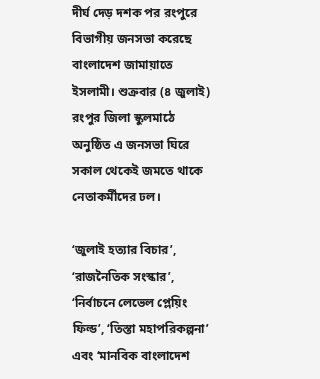দীর্ঘ দেড় দশক পর রংপুরে বিভাগীয় জনসভা করেছে বাংলাদেশ জামায়াতে ইসলামী। শুক্রবার (৪ জুলাই) রংপুর জিলা স্কুলমাঠে অনুষ্ঠিত এ জনসভা ঘিরে সকাল থেকেই জমতে থাকে নেতাকর্মীদের ঢল।

‘জুলাই হত্যার বিচার’, ‘রাজনৈতিক সংস্কার’, ‘নির্বাচনে লেভেল প্লেয়িং ফিল্ড’, ‘তিস্তা মহাপরিকল্পনা’ এবং ‘মানবিক বাংলাদেশ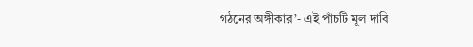গঠনের অঙ্গীকার’- এই পাঁচটি মূল দাবি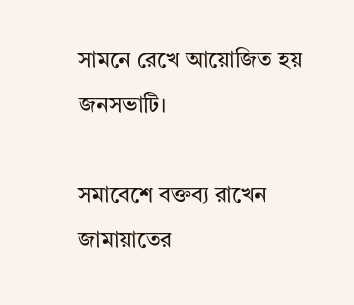সামনে রেখে আয়োজিত হয় জনসভাটি।

সমাবেশে বক্তব্য রাখেন জামায়াতের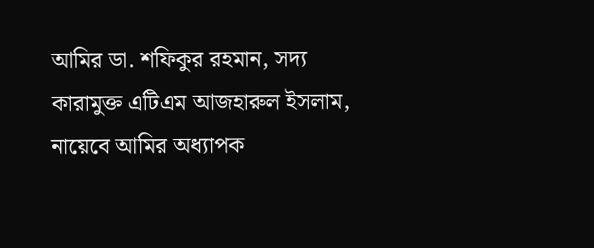আমির ডা. শফিকুর রহমান, সদ্য কারামুক্ত এটিএম আজহারুল ইসলাম, নায়েবে আমির অধ্যাপক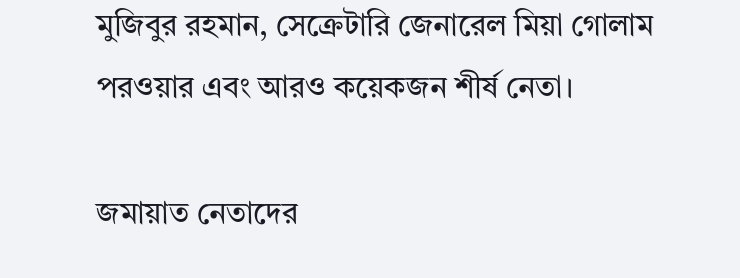মুজিবুর রহমান, সেক্রেটারি জেনারেল মিয়া গোলাম পরওয়ার এবং আরও কয়েকজন শীর্ষ নেতা।

জমায়াত নেতাদের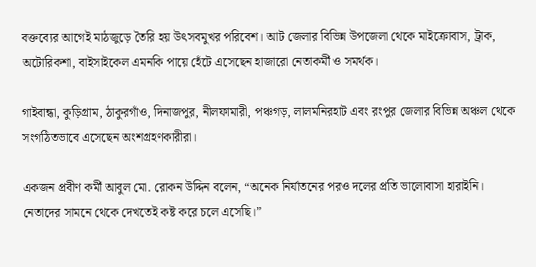বক্তব্যের আগেই মাঠজুড়ে তৈরি হয় উৎসবমুখর পরিবেশ। আট জেলার বিভিন্ন উপজেলা থেকে মাইক্রোবাস, ট্রাক, অটোরিকশা, বাইসাইকেল এমনকি পায়ে হেঁটে এসেছেন হাজারো নেতাকর্মী ও সমর্থক।

গাইবান্ধা, কুড়িগ্রাম, ঠাকুরগাঁও, দিনাজপুর, নীলফামারী, পঞ্চগড়, লালমনিরহাট এবং রংপুর জেলার বিভিন্ন অঞ্চল থেকে সংগঠিতভাবে এসেছেন অংশগ্রহণকারীরা।

একজন প্রবীণ কর্মী আবুল মো. রোকন উদ্দিন বলেন, “অনেক নির্যাতনের পরও দলের প্রতি ভালোবাসা হারাইনি। নেতাদের সামনে থেকে দেখতেই কষ্ট করে চলে এসেছি।”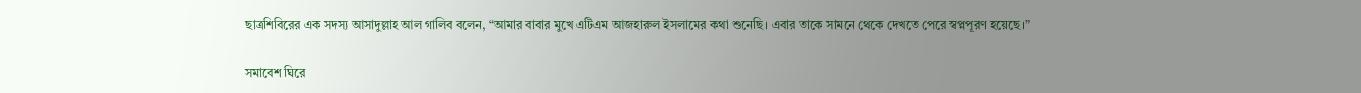ছাত্রশিবিরের এক সদস্য আসাদুল্লাহ আল গালিব বলেন, “আমার বাবার মুখে এটিএম আজহারুল ইসলামের কথা শুনেছি। এবার তাকে সামনে থেকে দেখতে পেরে স্বপ্নপূরণ হয়েছে।”

সমাবেশ ঘিরে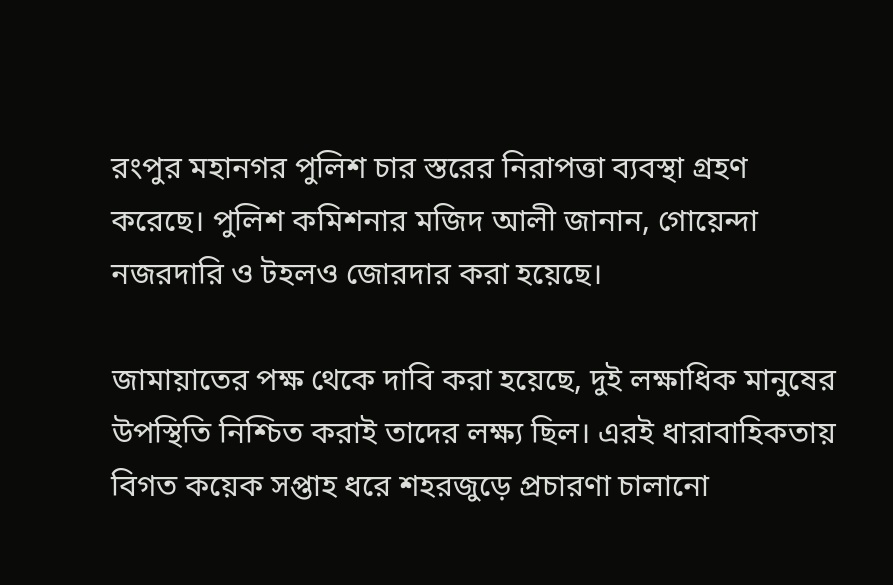রংপুর মহানগর পুলিশ চার স্তরের নিরাপত্তা ব্যবস্থা গ্রহণ করেছে। পুলিশ কমিশনার মজিদ আলী জানান, গোয়েন্দা নজরদারি ও টহলও জোরদার করা হয়েছে।

জামায়াতের পক্ষ থেকে দাবি করা হয়েছে, দুই লক্ষাধিক মানুষের উপস্থিতি নিশ্চিত করাই তাদের লক্ষ্য ছিল। এরই ধারাবাহিকতায় বিগত কয়েক সপ্তাহ ধরে শহরজুড়ে প্রচারণা চালানো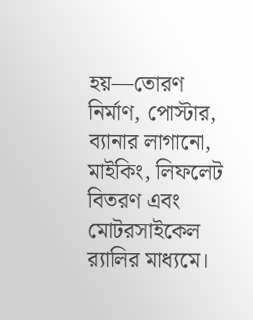হয়—তোরণ নির্মাণ, পোস্টার, ব্যানার লাগানো, মাইকিং, লিফলেট বিতরণ এবং মোটরসাইকেল র‍্যালির মাধ্যমে।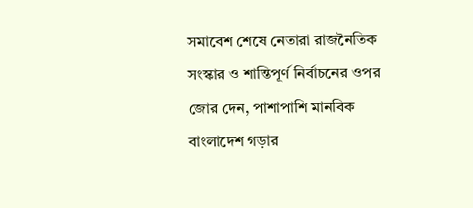সমাবেশ শেষে নেতারা রাজনৈতিক সংস্কার ও শান্তিপূর্ণ নির্বাচনের ওপর জোর দেন, পাশাপাশি মানবিক বাংলাদেশ গড়ার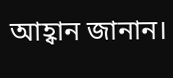আহ্বান জানান।